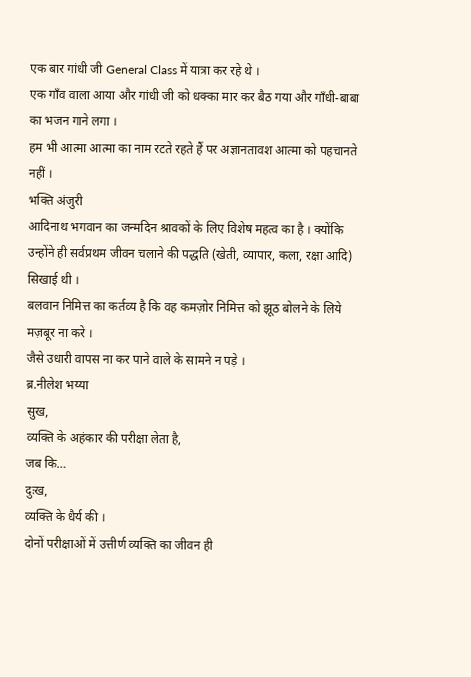एक बार गांधी जी General Class में यात्रा कर रहे थे ।
एक गाँव वाला आया और गांधी जी को धक्का मार कर बैठ गया और गाँधी-बाबा का भजन गाने लगा ।
हम भी आत्मा आत्मा का नाम रटते रहते हैं पर अज्ञानतावश आत्मा को पहचानते नहीं ।
भक्ति अंजुरी
आदिनाथ भगवान का जन्मदिन श्रावकों के लिए विशेष महत्व का है । क्योंकि उन्होंने ही सर्वप्रथम जीवन चलाने की पद्धति (खेती, व्यापार, कला, रक्षा आदि) सिखाई थी ।
बलवान निमित्त का कर्तव्य है कि वह कमज़ोर निमित्त को झूठ बोलने के लिये मज़बूर ना करे ।
जैसे उधारी वापस ना कर पाने वाले के सामने न पड़े ।
ब्र.नीलेश भय्या
सुख,
व्यक्ति के अहंकार की परीक्षा लेता है,
जब कि…
दुःख,
व्यक्ति के धैर्य की ।
दोनों परीक्षाओं में उत्तीर्ण व्यक्ति का जीवन ही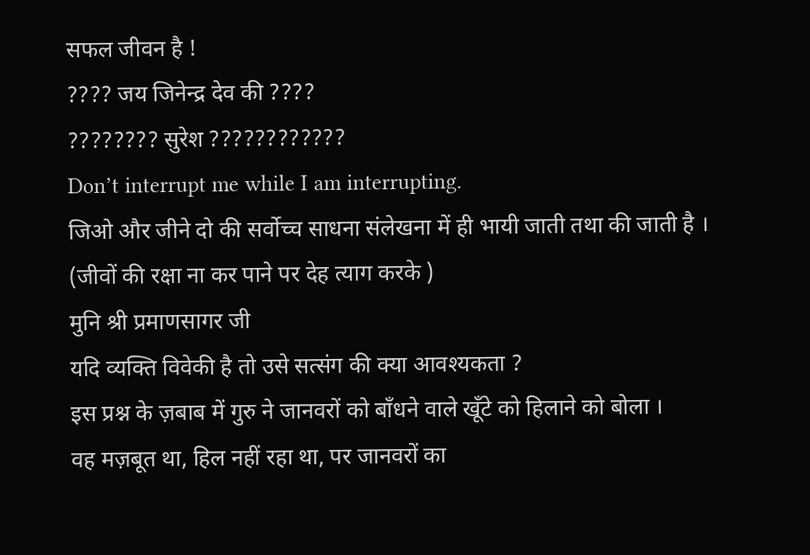सफल जीवन है !
???? जय जिनेन्द्र देव की ????
???????? सुरेश ????????????
Don’t interrupt me while I am interrupting.
जिओ और जीने दो की सर्वोच्च साधना संलेखना में ही भायी जाती तथा की जाती है ।
(जीवों की रक्षा ना कर पाने पर देह त्याग करके )
मुनि श्री प्रमाणसागर जी
यदि व्यक्ति विवेकी है तो उसे सत्संग की क्या आवश्यकता ?
इस प्रश्न के ज़बाब में गुरु ने जानवरों को बाँधने वाले खूँटे को हिलाने को बोला ।
वह मज़बूत था, हिल नहीं रहा था, पर जानवरों का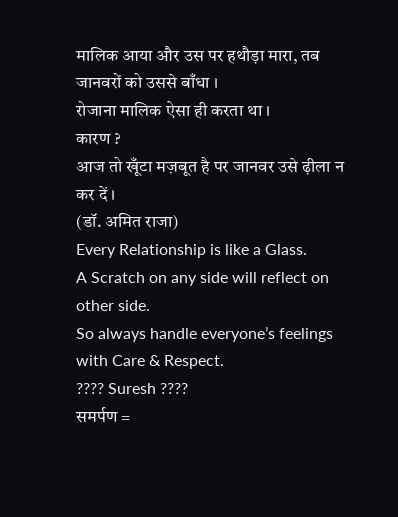मालिक आया और उस पर हथौड़ा मारा, तब जानवरों को उससे बाँधा ।
रोजाना मालिक ऐसा ही करता था ।
कारण ?
आज तो खूँटा मज़बूत है पर जानवर उसे ढ़ीला न कर दें ।
(डॉ. अमित राजा)
Every Relationship is like a Glass.
A Scratch on any side will reflect on other side.
So always handle everyone’s feelings with Care & Respect.
???? Suresh ????
समर्पण =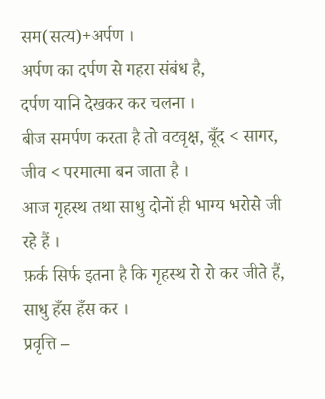सम(सत्य)+अर्पण ।
अर्पण का दर्पण से गहरा संबंध है,
दर्पण यानि देखकर कर चलना ।
बीज समर्पण करता है तो वटवृक्ष, बूँद < सागर,
जीव < परमात्मा बन जाता है ।
आज गृहस्थ तथा साधु दोनों ही भाग्य भरोसे जी रहे हैं ।
फ़र्क सिर्फ इतना है कि गृहस्थ रो रो कर जीते हैं, साधु हँस हँस कर ।
प्रवृत्ति –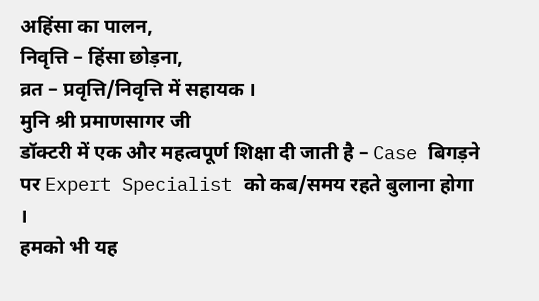अहिंसा का पालन,
निवृत्ति – हिंसा छोड़ना,
व्रत – प्रवृत्ति/निवृत्ति में सहायक ।
मुनि श्री प्रमाणसागर जी
डॉक्टरी में एक और महत्वपूर्ण शिक्षा दी जाती है – Case बिगड़ने पर Expert Specialist को कब/समय रहते बुलाना होगा ।
हमको भी यह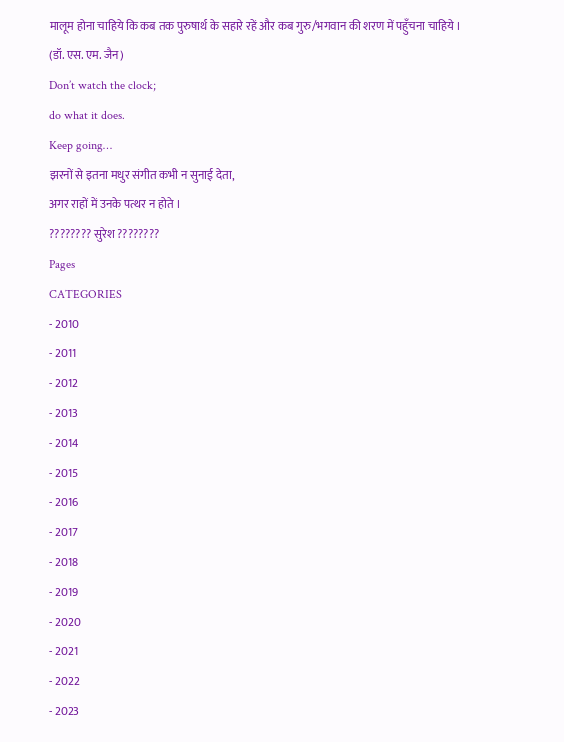मालूम होना चाहिये कि कब तक पुरुषार्थ के सहारे रहें और कब गुरु/भगवान की शरण में पहुँचना चाहिये ।
(डॉ. एस. एम. जैन)
Don’t watch the clock;
do what it does.
Keep going…
झरनों से इतना मधुर संगीत कभी न सुनाई देता,
अगर राहों में उनके पत्थर न होते ।
???????? सुरेश ????????
Pages
CATEGORIES
- 2010
- 2011
- 2012
- 2013
- 2014
- 2015
- 2016
- 2017
- 2018
- 2019
- 2020
- 2021
- 2022
- 2023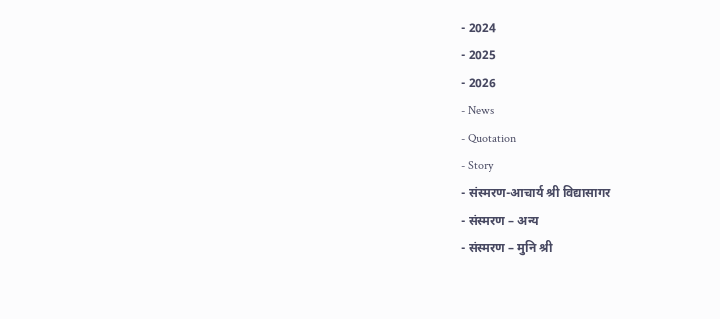- 2024
- 2025
- 2026
- News
- Quotation
- Story
- संस्मरण-आचार्य श्री विद्यासागर
- संस्मरण – अन्य
- संस्मरण – मुनि श्री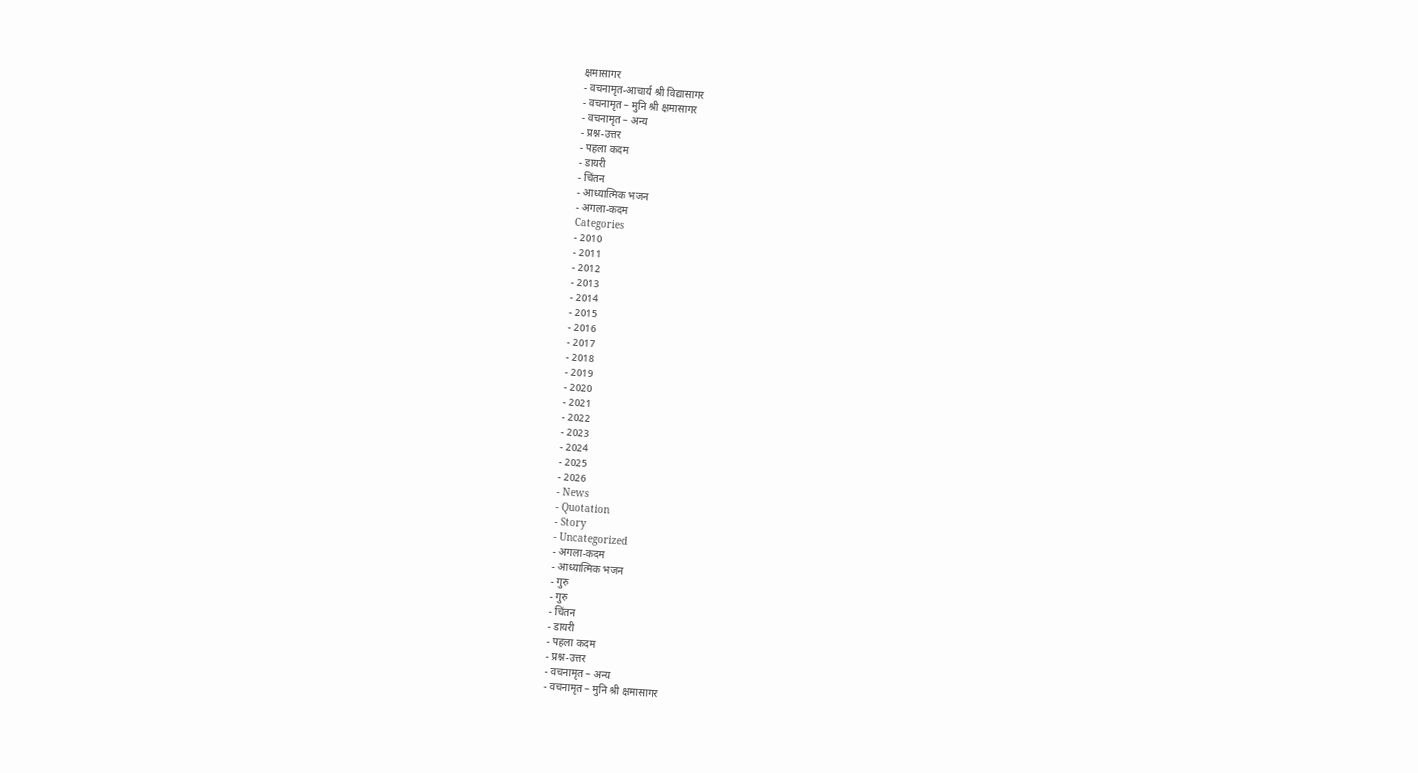क्षमासागर
- वचनामृत-आचार्य श्री विद्यासागर
- वचनामृत – मुनि श्री क्षमासागर
- वचनामृत – अन्य
- प्रश्न-उत्तर
- पहला कदम
- डायरी
- चिंतन
- आध्यात्मिक भजन
- अगला-कदम
Categories
- 2010
- 2011
- 2012
- 2013
- 2014
- 2015
- 2016
- 2017
- 2018
- 2019
- 2020
- 2021
- 2022
- 2023
- 2024
- 2025
- 2026
- News
- Quotation
- Story
- Uncategorized
- अगला-कदम
- आध्यात्मिक भजन
- गुरु
- गुरु
- चिंतन
- डायरी
- पहला कदम
- प्रश्न-उत्तर
- वचनामृत – अन्य
- वचनामृत – मुनि श्री क्षमासागर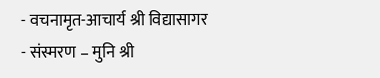- वचनामृत-आचार्य श्री विद्यासागर
- संस्मरण – मुनि श्री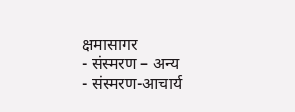क्षमासागर
- संस्मरण – अन्य
- संस्मरण-आचार्य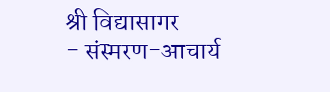श्री विद्यासागर
- संस्मरण-आचार्य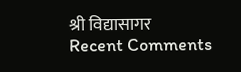श्री विद्यासागर
Recent Comments